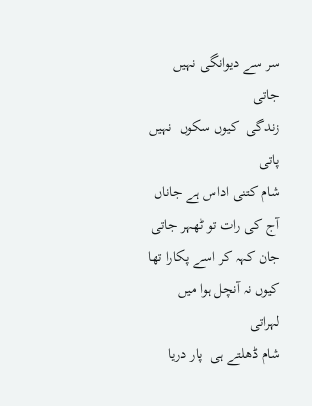سر سے دیوانگی نہیں جاتی
زندگی  کیوں سکوں  نہیں پاتی
شام کتنی اداس ہے جاناں
آج کی رات تو ٹھہر جاتی
جان کہہ کر اسے پکارا تھا
کیوں نہ آنچل ہوا میں لہراتی
شام ڈھلتے ہی  پار دریا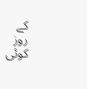کے
روز  کوئی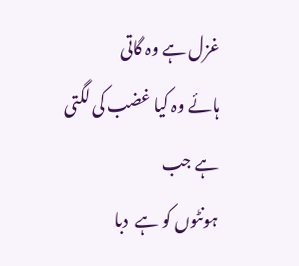غزل ہے وہ گاتی
ہائے وہ کیا غضب کی لگتی ہے جب
ہونٹوں کو ہے  دبا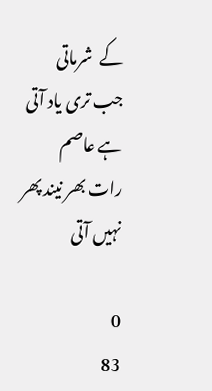کے  شرماتی
جب تری یاد آتی ہے عاصم
رات بھر نیند پھر نہیں آتی

0
83